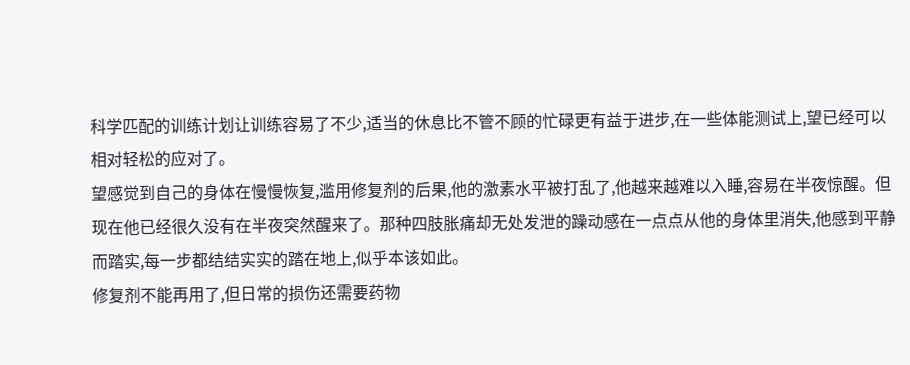科学匹配的训练计划让训练容易了不少,适当的休息比不管不顾的忙碌更有益于进步,在一些体能测试上,望已经可以相对轻松的应对了。
望感觉到自己的身体在慢慢恢复,滥用修复剂的后果,他的激素水平被打乱了,他越来越难以入睡,容易在半夜惊醒。但现在他已经很久没有在半夜突然醒来了。那种四肢胀痛却无处发泄的躁动感在一点点从他的身体里消失,他感到平静而踏实,每一步都结结实实的踏在地上,似乎本该如此。
修复剂不能再用了,但日常的损伤还需要药物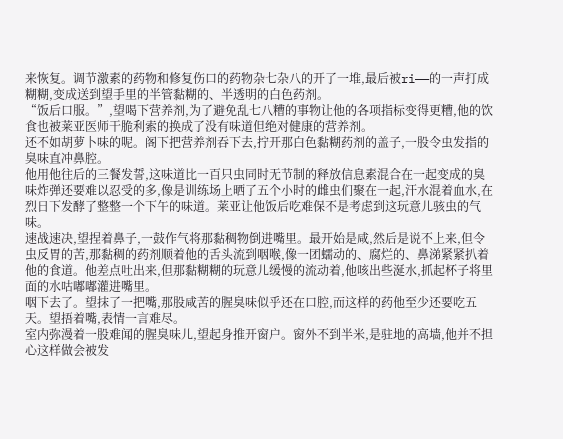来恢复。调节激素的药物和修复伤口的药物杂七杂八的开了一堆,最后被ri——的一声打成糊糊,变成送到望手里的半管黏糊的、半透明的白色药剂。
“饭后口服。”,望喝下营养剂,为了避免乱七八糟的事物让他的各项指标变得更糟,他的饮食也被莱亚医师干脆利索的换成了没有味道但绝对健康的营养剂。
还不如胡萝卜味的呢。阁下把营养剂吞下去,拧开那白色黏糊药剂的盖子,一股令虫发指的臭味直冲鼻腔。
他用他往后的三餐发誓,这味道比一百只虫同时无节制的释放信息素混合在一起变成的臭味炸弹还要难以忍受的多,像是训练场上晒了五个小时的雌虫们聚在一起,汗水混着血水,在烈日下发酵了整整一个下午的味道。莱亚让他饭后吃难保不是考虑到这玩意儿骇虫的气味。
速战速决,望捏着鼻子,一鼓作气将那黏稠物倒进嘴里。最开始是咸,然后是说不上来,但令虫反胃的苦,那黏稠的药剂顺着他的舌头流到咽喉,像一团蠕动的、腐烂的、鼻涕紧紧扒着他的食道。他差点吐出来,但那黏糊糊的玩意儿缓慢的流动着,他咳出些涎水,抓起杯子将里面的水咕嘟嘟灌进嘴里。
咽下去了。望抹了一把嘴,那股咸苦的腥臭味似乎还在口腔,而这样的药他至少还要吃五天。望捂着嘴,表情一言难尽。
室内弥漫着一股难闻的腥臭味儿,望起身推开窗户。窗外不到半米,是驻地的高墙,他并不担心这样做会被发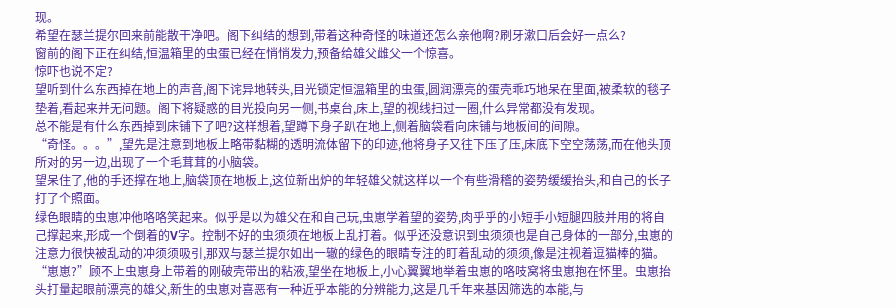现。
希望在瑟兰提尔回来前能散干净吧。阁下纠结的想到,带着这种奇怪的味道还怎么亲他啊?刷牙漱口后会好一点么?
窗前的阁下正在纠结,恒温箱里的虫蛋已经在悄悄发力,预备给雄父雌父一个惊喜。
惊吓也说不定?
望听到什么东西掉在地上的声音,阁下诧异地转头,目光锁定恒温箱里的虫蛋,圆润漂亮的蛋壳乖巧地呆在里面,被柔软的毯子垫着,看起来并无问题。阁下将疑惑的目光投向另一侧,书桌台,床上,望的视线扫过一圈,什么异常都没有发现。
总不能是有什么东西掉到床铺下了吧?这样想着,望蹲下身子趴在地上,侧着脑袋看向床铺与地板间的间隙。
“奇怪。。。”,望先是注意到地板上略带黏糊的透明流体留下的印迹,他将身子又往下压了压,床底下空空荡荡,而在他头顶所对的另一边,出现了一个毛茸茸的小脑袋。
望呆住了,他的手还撑在地上,脑袋顶在地板上,这位新出炉的年轻雄父就这样以一个有些滑稽的姿势缓缓抬头,和自己的长子打了个照面。
绿色眼睛的虫崽冲他咯咯笑起来。似乎是以为雄父在和自己玩,虫崽学着望的姿势,肉乎乎的小短手小短腿四肢并用的将自己撑起来,形成一个倒着的V字。控制不好的虫须须在地板上乱打着。似乎还没意识到虫须须也是自己身体的一部分,虫崽的注意力很快被乱动的冲须须吸引,那双与瑟兰提尔如出一辙的绿色的眼睛专注的盯着乱动的须须,像是注视着逗猫棒的猫。
“崽崽?”顾不上虫崽身上带着的刚破壳带出的粘液,望坐在地板上,小心翼翼地举着虫崽的咯吱窝将虫崽抱在怀里。虫崽抬头打量起眼前漂亮的雄父,新生的虫崽对喜恶有一种近乎本能的分辨能力,这是几千年来基因筛选的本能,与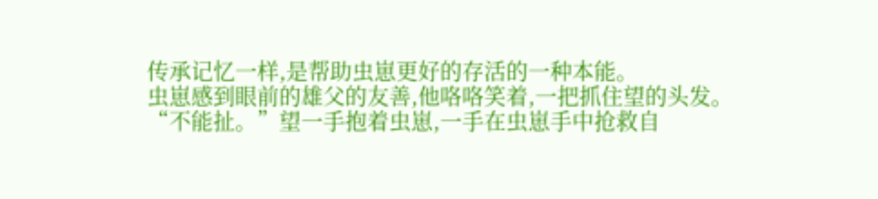传承记忆一样,是帮助虫崽更好的存活的一种本能。
虫崽感到眼前的雄父的友善,他咯咯笑着,一把抓住望的头发。
“不能扯。”望一手抱着虫崽,一手在虫崽手中抢救自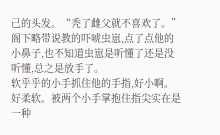己的头发。“秃了雌父就不喜欢了。”阁下略带说教的吓唬虫崽,点了点他的小鼻子,也不知道虫崽是听懂了还是没听懂,总之是放手了。
软乎乎的小手抓住他的手指,好小啊。好柔软。被两个小手掌抱住指尖实在是一种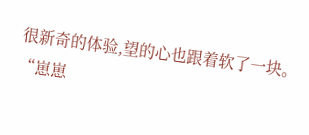很新奇的体验,望的心也跟着软了一块。
“崽崽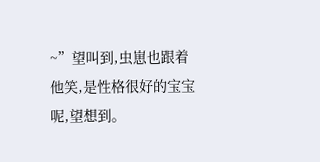~”望叫到,虫崽也跟着他笑,是性格很好的宝宝呢,望想到。